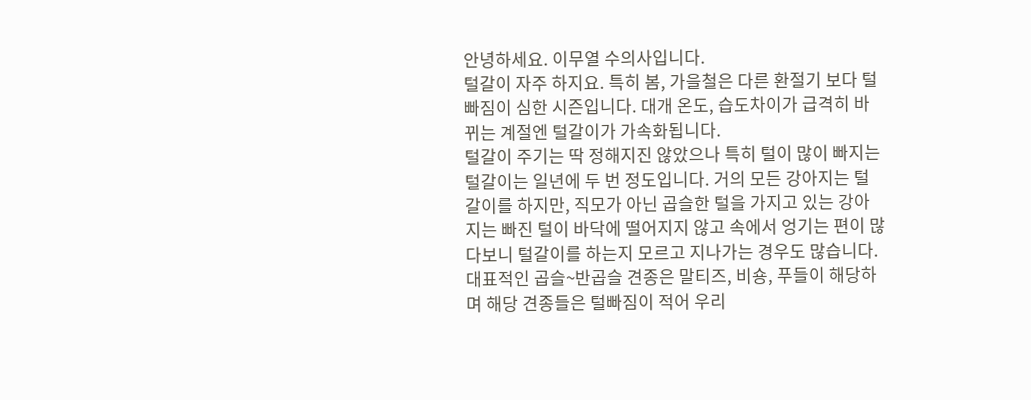안녕하세요. 이무열 수의사입니다.
털갈이 자주 하지요. 특히 봄, 가을철은 다른 환절기 보다 털빠짐이 심한 시즌입니다. 대개 온도, 습도차이가 급격히 바뀌는 계절엔 털갈이가 가속화됩니다.
털갈이 주기는 딱 정해지진 않았으나 특히 털이 많이 빠지는 털갈이는 일년에 두 번 정도입니다. 거의 모든 강아지는 털갈이를 하지만, 직모가 아닌 곱슬한 털을 가지고 있는 강아지는 빠진 털이 바닥에 떨어지지 않고 속에서 엉기는 편이 많다보니 털갈이를 하는지 모르고 지나가는 경우도 많습니다. 대표적인 곱슬~반곱슬 견종은 말티즈, 비숑, 푸들이 해당하며 해당 견종들은 털빠짐이 적어 우리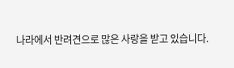나라에서 반려견으로 많은 사랑을 받고 있습니다.